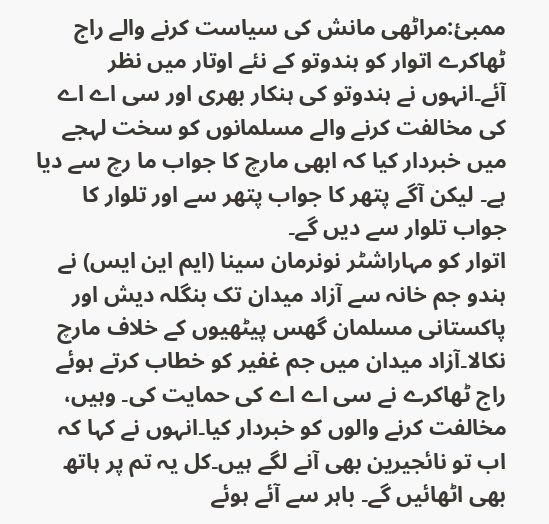ممبئ:مراٹھی مانش کی سیاست کرنے والے راج ٹھاکرے اتوار کو ہندوتو کے نئے اوتار میں نظر آئے۔انہوں نے ہندوتو کی ہنکار بھری اور سی اے اے کی مخالفت کرنے والے مسلمانوں کو سخت لہجے میں خبردار کیا کہ ابھی مارچ کا جواب ما رچ سے دیا ہے۔ لیکن آگے پتھر کا جواب پتھر سے اور تلوار کا جواب تلوار سے دیں گے۔
اتوار کو مہاراشٹر نونرمان سینا (ایم این ایس) نے ہندو جم خانہ سے آزاد میدان تک بنگلہ دیش اور پاکستانی مسلمان گھس پیٹھیوں کے خلاف مارچ نکالا۔آزاد میدان میں جم غفیر کو خطاب کرتے ہوئے راج ٹھاکرے نے سی اے اے کی حمایت کی۔ وہیں، مخالفت کرنے والوں کو خبردار کیا۔انہوں نے کہا کہ اب تو نائجیرین بھی آنے لگے ہیں۔کل یہ تم پر ہاتھ بھی اٹھائیں گے۔ باہر سے آئے ہوئے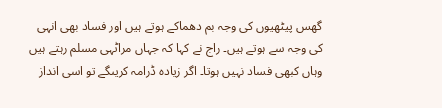گھس پیٹھیوں کی وجہ بم دھماکے ہوتے ہیں اور فساد بھی انہی کی وجہ سے ہوتے ہیں۔ راج نے کہا کہ جہاں مراٹہی مسلم رہتے ہیں وہاں کبھی فساد نہیں ہوتا۔ اگر زیادہ ڈرامہ کریںگے تو اسی انداز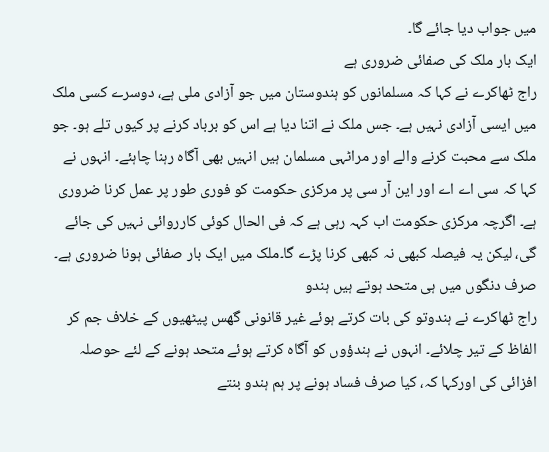میں جواب دیا جائے گا۔
ایک بار ملک کی صفائی ضروری ہے
راج ٹھاکرے نے کہا کہ مسلمانوں کو ہندوستان میں جو آزادی ملی ہے، دوسرے کسی ملک میں ایسی آزادی نہیں ہے۔ جس ملک نے اتنا دیا ہے اس کو برباد کرنے پر کیوں تلے ہو۔ جو ملک سے محبت کرنے والے اور مراٹہی مسلمان ہیں انہیں بھی آگاہ رہنا چاہئے۔ انہوں نے کہا کہ سی اے اے اور این آر سی پر مرکزی حکومت کو فوری طور پر عمل کرنا ضروری ہے۔ اگرچہ مرکزی حکومت اب کہہ رہی ہے کہ فی الحال کوئی کارروائی نہیں کی جائے گی، لیکن یہ فیصلہ کبھی نہ کبھی کرنا پڑے گا۔ملک میں ایک بار صفائی ہونا ضروری ہے۔
صرف دنگوں میں ہی متحد ہوتے ہیں ہندو
راج ٹھاکرے نے ہندوتو کی بات کرتے ہوئے غیر قانونی گھس پیٹھیوں کے خلاف جم کر الفاظ کے تیر چلائے۔ انہوں نے ہندؤوں کو آگاہ کرتے ہوئے متحد ہونے کے لئے حوصلہ افزائی کی اورکہا کہ، کیا صرف فساد ہونے پر ہم ہندو بنتے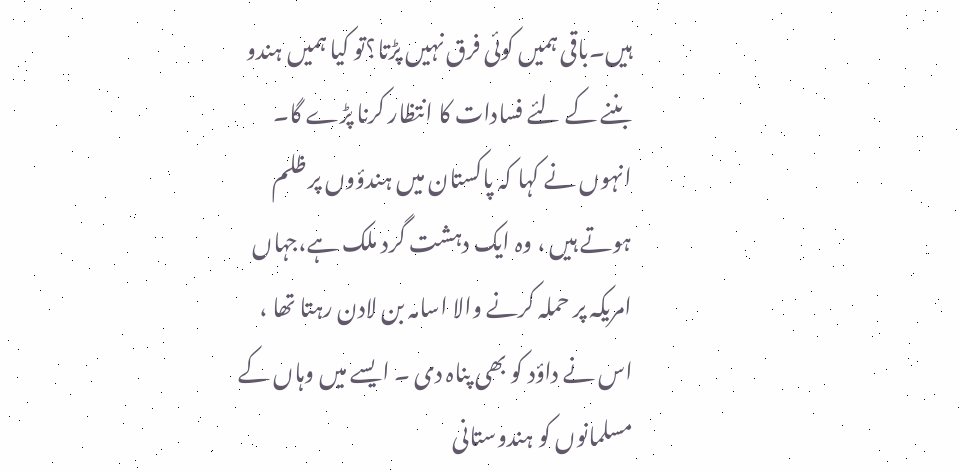ہیں۔باقی ہمیں کوئی فرق نہیں پڑتا؟تو کیا ہمیں ہندو بننے کے لئے فسادات کا انتظار کرنا پڑے گا۔
انہوں نے کہا کہ پاکستان میں ہندؤوں پر ظلم ہوتے ہیں ، وہ ایک دہشت گرد ملک ہے،جہاں امریکہ پر حملہ کرنے والا اسامہ بن لادن رہتا تھا ، اس نے داؤد کو بھی پناہ دی ۔ ایسے میں وہاں کے مسلمانوں کو ہندوستانی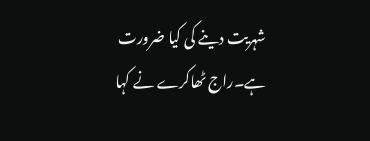شہریت دینے کی کیا ضرورت ہے۔راج ٹھاکرے نے کہا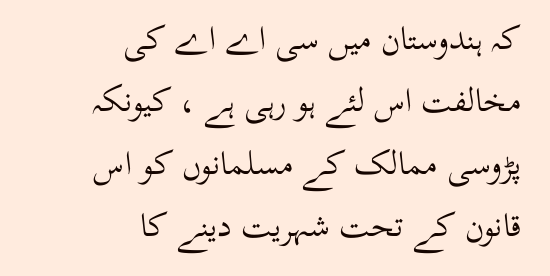کہ ہندوستان میں سی اے اے کی مخالفت اس لئے ہو رہی ہے ، کیونکہ پڑوسی ممالک کے مسلمانوں کو اس قانون کے تحت شہریت دینے کا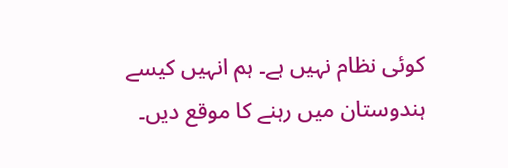کوئی نظام نہیں ہے۔ ہم انہیں کیسے ہندوستان میں رہنے کا موقع دیں۔